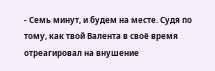- Семь минут, и будем на месте. Судя по тому, как твой Валента в своё время отреагировал на внушение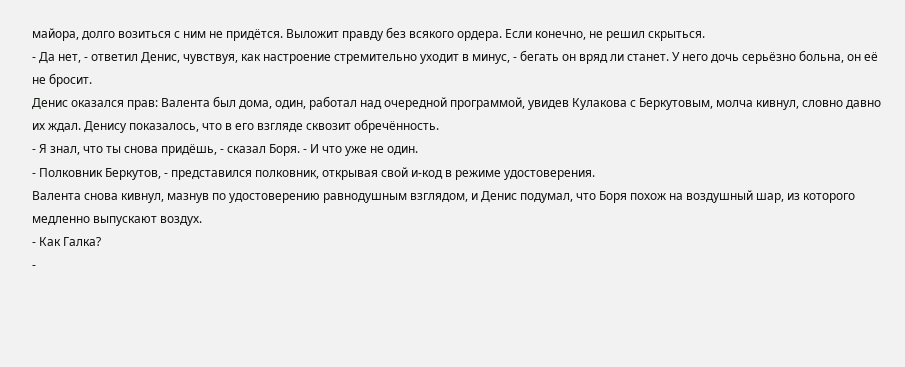майора, долго возиться с ним не придётся. Выложит правду без всякого ордера. Если конечно, не решил скрыться.
- Да нет, - ответил Денис, чувствуя, как настроение стремительно уходит в минус, - бегать он вряд ли станет. У него дочь серьёзно больна, он её не бросит.
Денис оказался прав: Валента был дома, один, работал над очередной программой, увидев Кулакова с Беркутовым, молча кивнул, словно давно их ждал. Денису показалось, что в его взгляде сквозит обречённость.
- Я знал, что ты снова придёшь, - сказал Боря. - И что уже не один.
- Полковник Беркутов, - представился полковник, открывая свой и-код в режиме удостоверения.
Валента снова кивнул, мазнув по удостоверению равнодушным взглядом, и Денис подумал, что Боря похож на воздушный шар, из которого медленно выпускают воздух.
- Как Галка?
-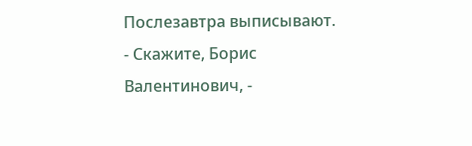Послезавтра выписывают.
- Скажите, Борис Валентинович, -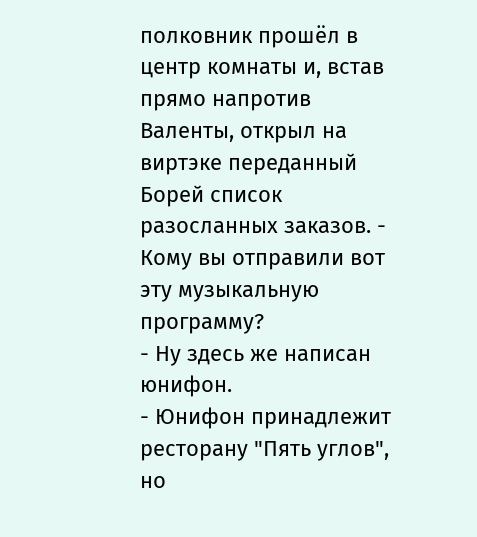полковник прошёл в центр комнаты и, встав прямо напротив Валенты, открыл на виртэке переданный Борей список разосланных заказов. - Кому вы отправили вот эту музыкальную программу?
- Ну здесь же написан юнифон.
- Юнифон принадлежит ресторану "Пять углов", но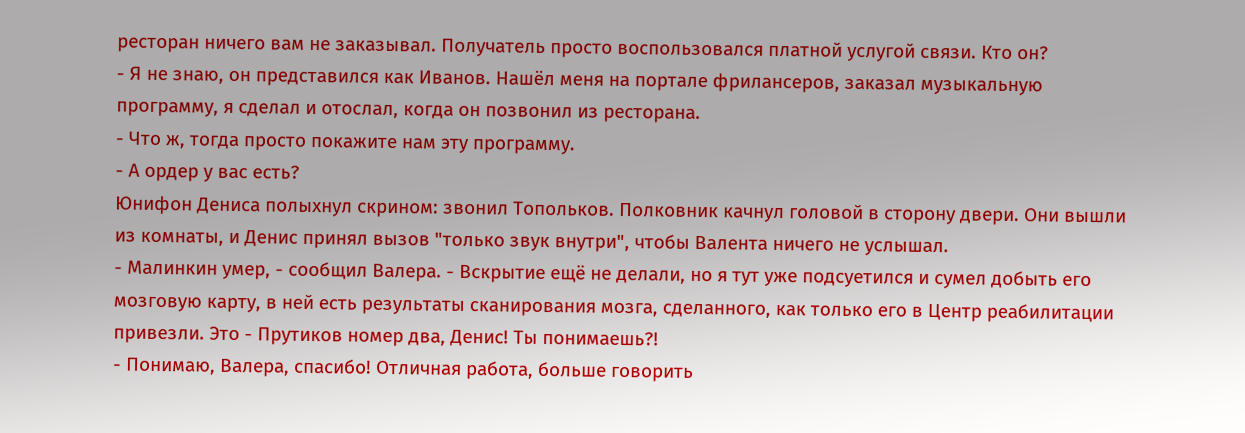ресторан ничего вам не заказывал. Получатель просто воспользовался платной услугой связи. Кто он?
- Я не знаю, он представился как Иванов. Нашёл меня на портале фрилансеров, заказал музыкальную программу, я сделал и отослал, когда он позвонил из ресторана.
- Что ж, тогда просто покажите нам эту программу.
- А ордер у вас есть?
Юнифон Дениса полыхнул скрином: звонил Топольков. Полковник качнул головой в сторону двери. Они вышли из комнаты, и Денис принял вызов "только звук внутри", чтобы Валента ничего не услышал.
- Малинкин умер, - сообщил Валера. - Вскрытие ещё не делали, но я тут уже подсуетился и сумел добыть его мозговую карту, в ней есть результаты сканирования мозга, сделанного, как только его в Центр реабилитации привезли. Это - Прутиков номер два, Денис! Ты понимаешь?!
- Понимаю, Валера, спасибо! Отличная работа, больше говорить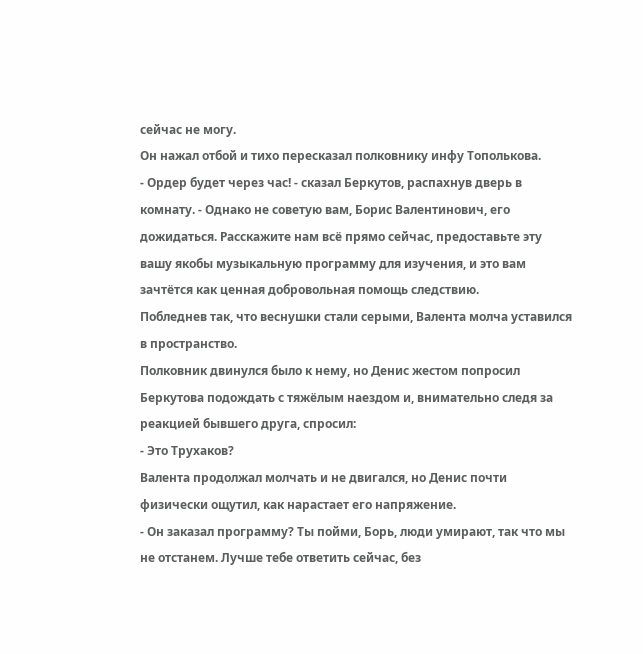сейчас не могу.
Он нажал отбой и тихо пересказал полковнику инфу Тополькова.
- Ордер будет через час! - сказал Беркутов, распахнув дверь в комнату. - Однако не советую вам, Борис Валентинович, его дожидаться. Расскажите нам всё прямо сейчас, предоставьте эту вашу якобы музыкальную программу для изучения, и это вам зачтётся как ценная добровольная помощь следствию.
Побледнев так, что веснушки стали серыми, Валента молча уставился в пространство.
Полковник двинулся было к нему, но Денис жестом попросил Беркутова подождать с тяжёлым наездом и, внимательно следя за реакцией бывшего друга, спросил:
- Это Трухаков?
Валента продолжал молчать и не двигался, но Денис почти физически ощутил, как нарастает его напряжение.
- Он заказал программу? Ты пойми, Борь, люди умирают, так что мы не отстанем. Лучше тебе ответить сейчас, без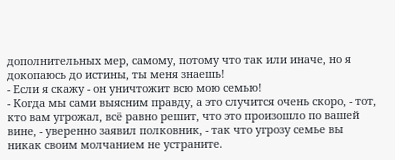дополнительных мер, самому, потому что так или иначе, но я докопаюсь до истины, ты меня знаешь!
- Если я скажу - он уничтожит всю мою семью!
- Когда мы сами выясним правду, а это случится очень скоро, - тот, кто вам угрожал, всё равно решит, что это произошло по вашей вине, - уверенно заявил полковник, - так что угрозу семье вы никак своим молчанием не устраните.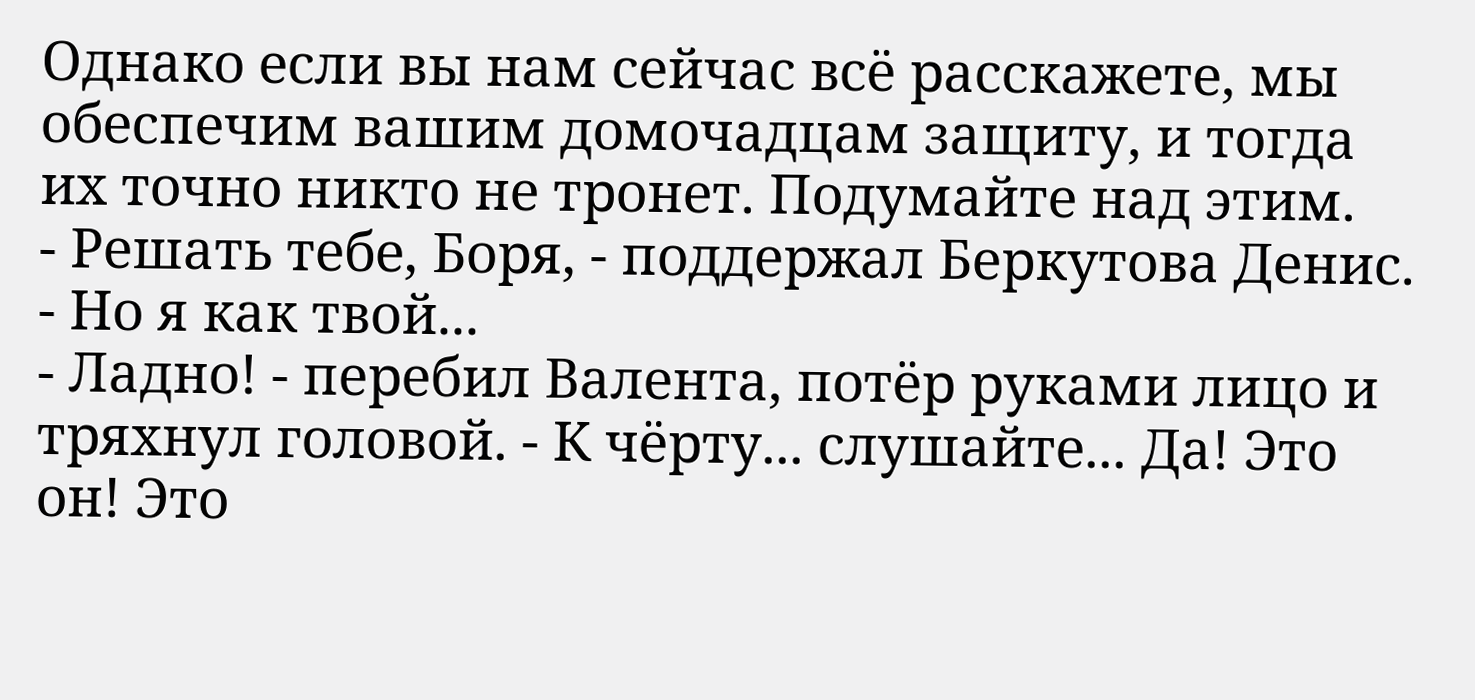Однако если вы нам сейчас всё расскажете, мы обеспечим вашим домочадцам защиту, и тогда их точно никто не тронет. Подумайте над этим.
- Решать тебе, Боря, - поддержал Беркутова Денис. - Но я как твой...
- Ладно! - перебил Валента, потёр руками лицо и тряхнул головой. - К чёрту... слушайте... Да! Это он! Это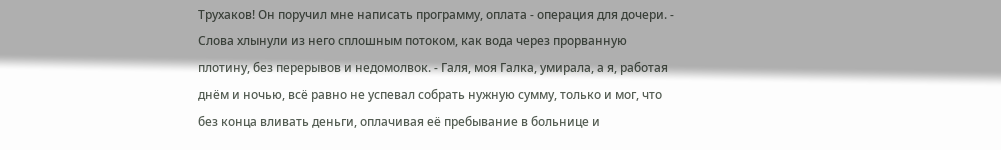Трухаков! Он поручил мне написать программу, оплата - операция для дочери. - Слова хлынули из него сплошным потоком, как вода через прорванную плотину, без перерывов и недомолвок. - Галя, моя Галка, умирала, а я, работая днём и ночью, всё равно не успевал собрать нужную сумму, только и мог, что без конца вливать деньги, оплачивая её пребывание в больнице и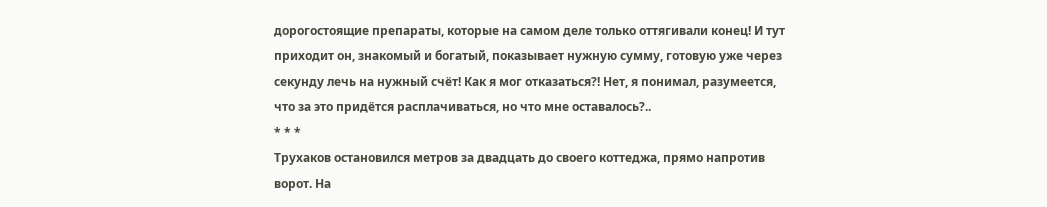дорогостоящие препараты, которые на самом деле только оттягивали конец! И тут приходит он, знакомый и богатый, показывает нужную сумму, готовую уже через секунду лечь на нужный счёт! Как я мог отказаться?! Нет, я понимал, разумеется, что за это придётся расплачиваться, но что мне оставалось?..
* * *
Трухаков остановился метров за двадцать до своего коттеджа, прямо напротив ворот. На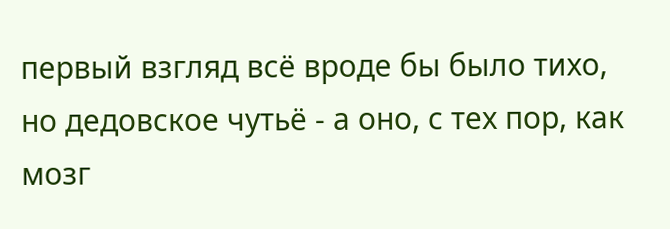первый взгляд всё вроде бы было тихо, но дедовское чутьё - а оно, с тех пор, как мозг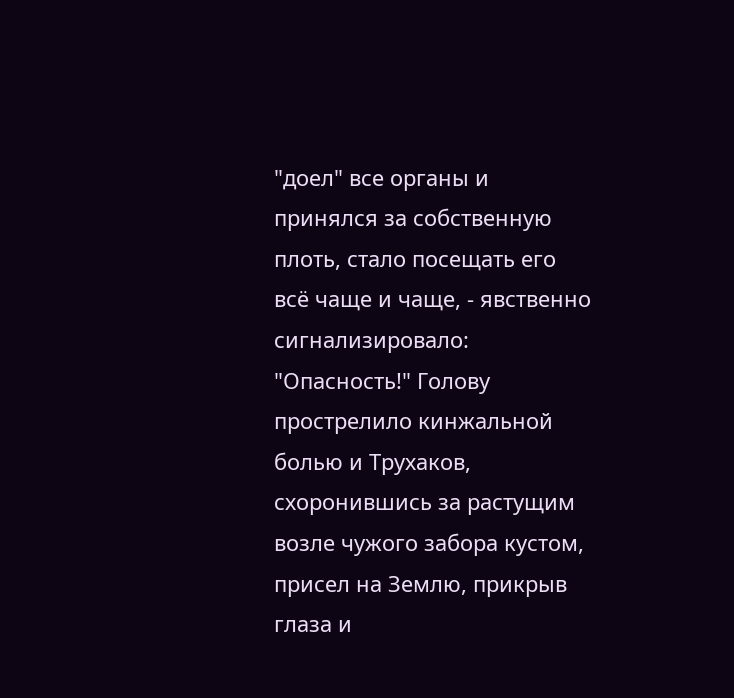"доел" все органы и принялся за собственную плоть, стало посещать его всё чаще и чаще, - явственно сигнализировало: "Опасность!" Голову прострелило кинжальной болью и Трухаков, схоронившись за растущим возле чужого забора кустом, присел на Землю, прикрыв глаза и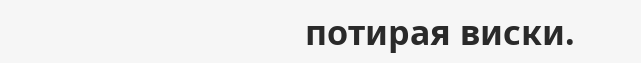потирая виски.